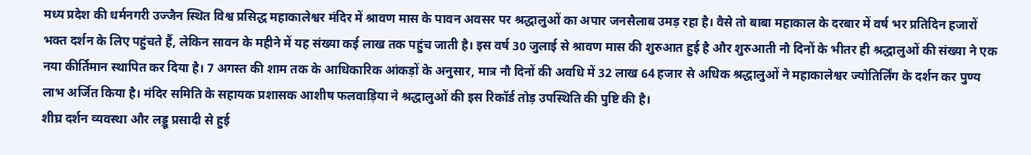मध्य प्रदेश की धर्मनगरी उज्जैन स्थित विश्व प्रसिद्ध महाकालेश्वर मंदिर में श्रावण मास के पावन अवसर पर श्रद्धालुओं का अपार जनसैलाब उमड़ रहा है। वैसे तो बाबा महाकाल के दरबार में वर्ष भर प्रतिदिन हजारों भक्त दर्शन के लिए पहुंचते हैं, लेकिन सावन के महीने में यह संख्या कई लाख तक पहुंच जाती है। इस वर्ष 30 जुलाई से श्रावण मास की शुरुआत हुई है और शुरुआती नौ दिनों के भीतर ही श्रद्धालुओं की संख्या ने एक नया कीर्तिमान स्थापित कर दिया है। 7 अगस्त की शाम तक के आधिकारिक आंकड़ों के अनुसार, मात्र नौ दिनों की अवधि में 32 लाख 64 हजार से अधिक श्रद्धालुओं ने महाकालेश्वर ज्योतिर्लिंग के दर्शन कर पुण्य लाभ अर्जित किया है। मंदिर समिति के सहायक प्रशासक आशीष फलवाड़िया ने श्रद्धालुओं की इस रिकॉर्ड तोड़ उपस्थिति की पुष्टि की है।
शीघ्र दर्शन व्यवस्था और लड्डू प्रसादी से हुई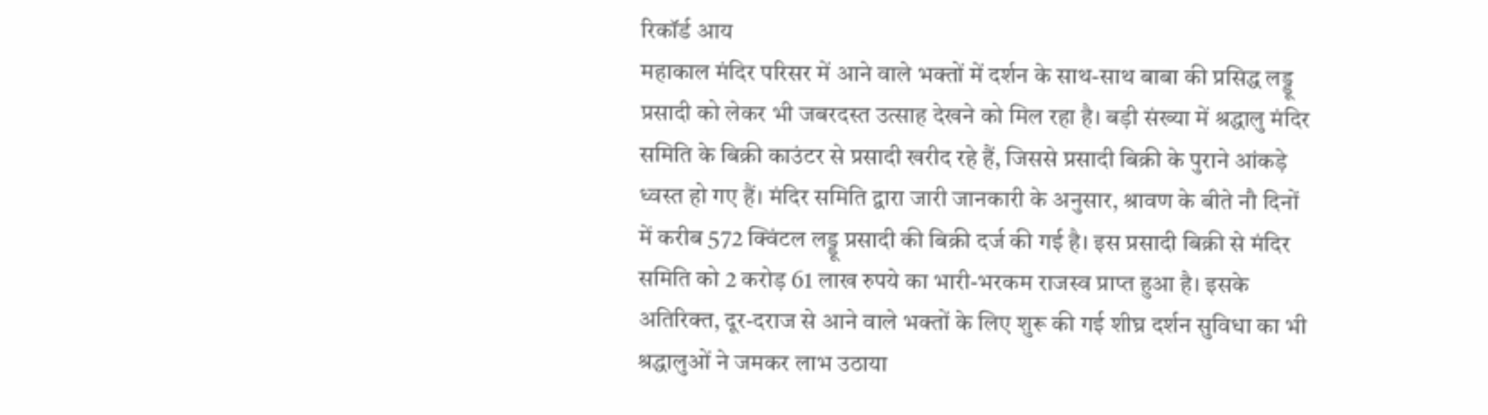रिकॉर्ड आय
महाकाल मंदिर परिसर में आने वाले भक्तों में दर्शन के साथ-साथ बाबा की प्रसिद्ध लड्डू प्रसादी को लेकर भी जबरदस्त उत्साह देखने को मिल रहा है। बड़ी संख्या में श्रद्धालु मंदिर समिति के बिक्री काउंटर से प्रसादी खरीद रहे हैं, जिससे प्रसादी बिक्री के पुराने आंकड़े ध्वस्त हो गए हैं। मंदिर समिति द्वारा जारी जानकारी के अनुसार, श्रावण के बीते नौ दिनों में करीब 572 क्विंटल लड्डू प्रसादी की बिक्री दर्ज की गई है। इस प्रसादी बिक्री से मंदिर समिति को 2 करोड़ 61 लाख रुपये का भारी-भरकम राजस्व प्राप्त हुआ है। इसके अतिरिक्त, दूर-दराज से आने वाले भक्तों के लिए शुरू की गई शीघ्र दर्शन सुविधा का भी श्रद्धालुओं ने जमकर लाभ उठाया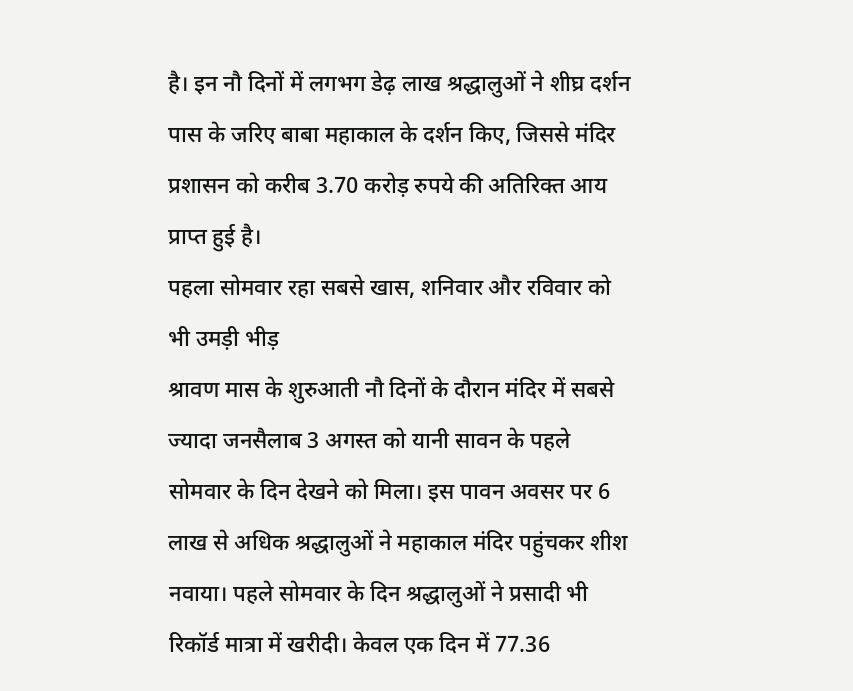है। इन नौ दिनों में लगभग डेढ़ लाख श्रद्धालुओं ने शीघ्र दर्शन पास के जरिए बाबा महाकाल के दर्शन किए, जिससे मंदिर प्रशासन को करीब 3.70 करोड़ रुपये की अतिरिक्त आय प्राप्त हुई है।
पहला सोमवार रहा सबसे खास, शनिवार और रविवार को भी उमड़ी भीड़
श्रावण मास के शुरुआती नौ दिनों के दौरान मंदिर में सबसे ज्यादा जनसैलाब 3 अगस्त को यानी सावन के पहले सोमवार के दिन देखने को मिला। इस पावन अवसर पर 6 लाख से अधिक श्रद्धालुओं ने महाकाल मंदिर पहुंचकर शीश नवाया। पहले सोमवार के दिन श्रद्धालुओं ने प्रसादी भी रिकॉर्ड मात्रा में खरीदी। केवल एक दिन में 77.36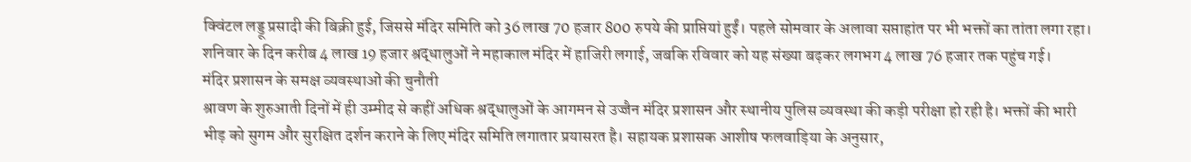क्विंटल लड्डू प्रसादी की बिक्री हुई, जिससे मंदिर समिति को 36 लाख 70 हजार 800 रुपये की प्राप्तियां हुईं। पहले सोमवार के अलावा सप्ताहांत पर भी भक्तों का तांता लगा रहा। शनिवार के दिन करीब 4 लाख 19 हजार श्रद्धालुओं ने महाकाल मंदिर में हाजिरी लगाई, जबकि रविवार को यह संख्या बढ़कर लगभग 4 लाख 76 हजार तक पहुंच गई।
मंदिर प्रशासन के समक्ष व्यवस्थाओं की चुनौती
श्रावण के शुरुआती दिनों में ही उम्मीद से कहीं अधिक श्रद्धालुओं के आगमन से उज्जैन मंदिर प्रशासन और स्थानीय पुलिस व्यवस्था की कड़ी परीक्षा हो रही है। भक्तों की भारी भीड़ को सुगम और सुरक्षित दर्शन कराने के लिए मंदिर समिति लगातार प्रयासरत है। सहायक प्रशासक आशीष फलवाड़िया के अनुसार,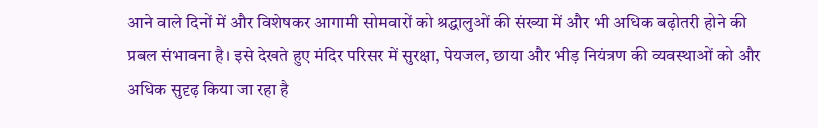आने वाले दिनों में और विशेषकर आगामी सोमवारों को श्रद्धालुओं की संख्या में और भी अधिक बढ़ोतरी होने की प्रबल संभावना है। इसे देखते हुए मंदिर परिसर में सुरक्षा, पेयजल, छाया और भीड़ नियंत्रण की व्यवस्थाओं को और अधिक सुदृढ़ किया जा रहा है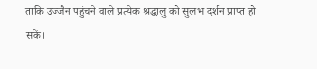ताकि उज्जैन पहुंचने वाले प्रत्येक श्रद्धालु को सुलभ दर्शन प्राप्त हो सकें।